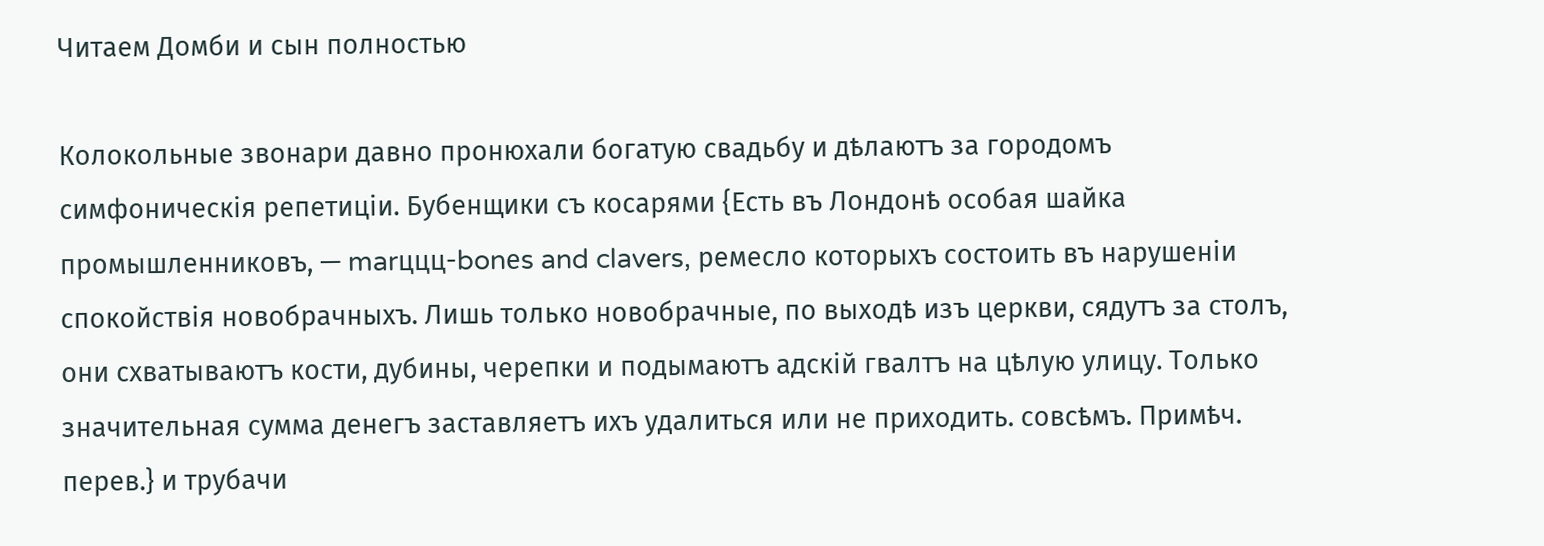Читаем Домби и сын полностью

Колокольные звонари давно пронюхали богатую свадьбу и дѣлаютъ за городомъ симфоническія репетиціи. Бубенщики съ косарями {Есть въ Лондонѣ особая шайка промышленниковъ, — marццц-bonеs and clavers, ремесло которыхъ состоить въ нарушеніи спокойствія новобрачныхъ. Лишь только новобрачные, по выходѣ изъ церкви, сядутъ за столъ, они схватываютъ кости, дубины, черепки и подымаютъ адскій гвалтъ на цѣлую улицу. Только значительная сумма денегъ заставляетъ ихъ удалиться или не приходить. совсѣмъ. Примѣч. перев.} и трубачи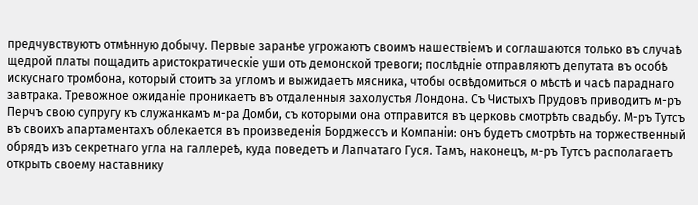предчувствуютъ отмѣнную добычу. Первые заранѣе угрожаютъ своимъ нашествіемъ и соглашаются только въ случаѣ щедрой платы пощадить аристократическіе уши оть демонской тревоги; послѣдніе отправляютъ депутата въ особѣ искуснаго тромбона, который стоитъ за угломъ и выжидаетъ мясника, чтобы освѣдомиться о мѣстѣ и часѣ параднаго завтрака. Тревожное ожиданіе проникаетъ въ отдаленныя захолустья Лондона. Съ Чистыхъ Прудовъ приводитъ м-ръ Перчъ свою супругу къ служанкамъ м-ра Домби, съ которыми она отправится въ церковь смотрѣть свадьбу. М-ръ Тутсъ въ своихъ апартаментахъ облекается въ произведенія Борджессъ и Компаніи: онъ будетъ смотрѣть на торжественный обрядъ изъ секретнаго угла на галлереѣ, куда поведетъ и Лапчатаго Гуся. Тамъ, наконецъ, м-ръ Тутсъ располагаетъ открыть своему наставнику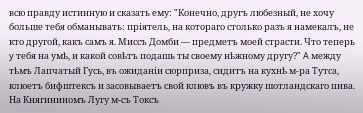всю правду истинную и сказать ему: "Конечно, другъ любезный, не хочу больше тебя обманывать: пріятель, на котораго столько разъ я намекалъ, не кто другой, какъ самъ я. Миссъ Домби — предметъ моей страсти. Что теперь y тебя на умѣ, и какой совѣтъ подашь ты своему нѣжному другу?" A между тѣмъ Лапчатый Гусь, въ ожиданіи сюрприза, сидитъ на кухнѣ м-ра Тутса, клюетъ бифштексъ и засовываетъ свой клювъ въ кружку шотландскаго пива. На Княгининомъ Лугу м-съ Токсъ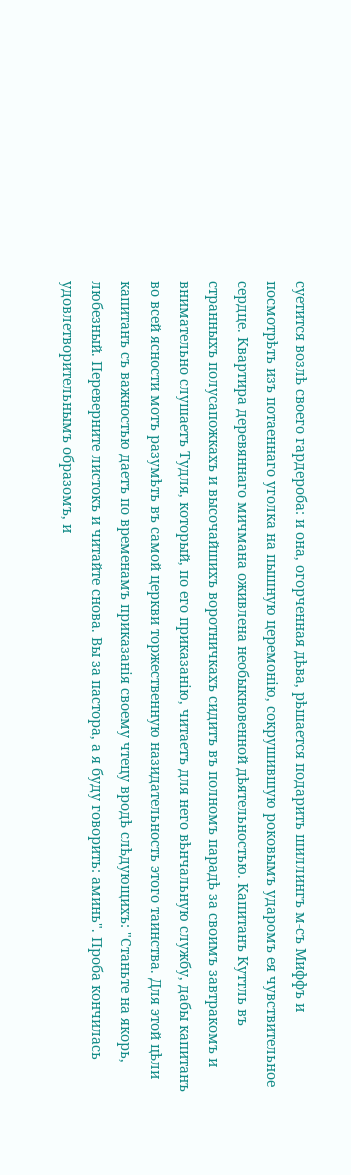суетится возлѣ своего гардероба: и она, огорченная дѣва, рѣшается подарить шиллингъ м-съ Миффъ и посмотрѣть изъ потаеннаго уголка на пышную церемонію, сокрушившую роковымъ ударомъ ея чувствительное сердце. Квартира деревяннаго мичмана оживлена необыкновенной дѣятельностью. Капитанъ Куттль въ странныхъ полусапожкахъ и высочайшихъ воротничкахъ сидитъ въ полномъ парадѣ за своимъ завтракомъ и внимательно слушаетъ Тудля, который, по его приказанію, читаетъ для него вѣнчальную службу, дабы капитанъ во всей ясности мотъ разумѣть въ самой церкви торжественную назидательность этого таинства. Для этой цѣли капитанъ съ важностью даетъ по временамъ приказанія своему чтецу вродѣ слѣдующихъ: "Станьте на якорь, любезный. Переверните листокъ и читайте снова. Вы за пастора, a я буду говорить: аминь". Проба кончилась удовлетворительнымъ образомъ, и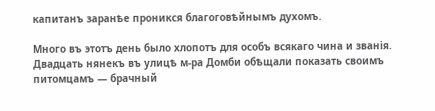капитанъ заранѣе проникся благоговѣйнымъ духомъ.

Много въ этотъ день было хлопотъ для особъ всякаго чина и званія. Двадцать нянекъ въ улицѣ м-ра Домби обѣщали показать своимъ питомцамъ — брачный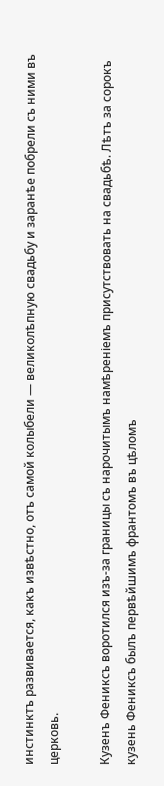инстинктъ развивается, какъ извѣстно, отъ самой колыбели — великолѣпную свадьбу и заранѣе побрели съ ними въ церковь.

Кузенъ Фениксъ воротился изъ-за границы съ нарочитымъ намѣреніемъ присутствовать на свадьбѣ. Лѣтъ за сорокъ кузень Фениксъ былъ первѣйшимъ франтомъ въ цѣломъ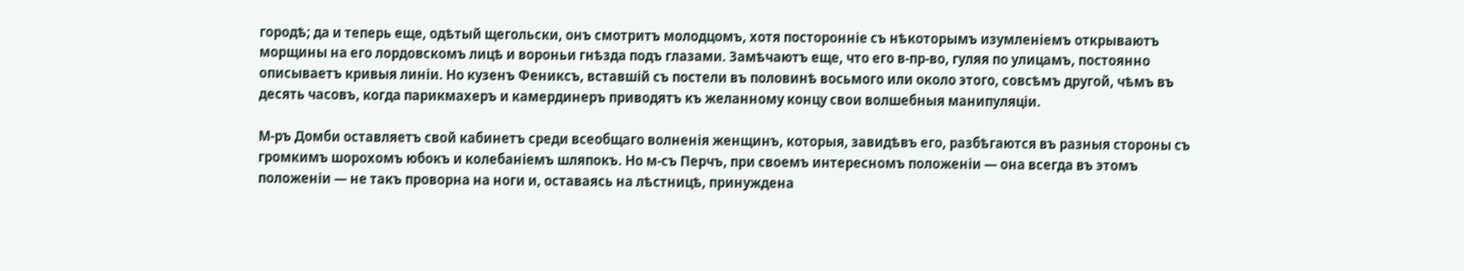городѣ; да и теперь еще, одѣтый щегольски, онъ смотритъ молодцомъ, хотя посторонніе съ нѣкоторымъ изумленіемъ открываютъ морщины на его лордовскомъ лицѣ и вороньи гнѣзда подъ глазами. Замѣчаютъ еще, что его в-пр-во, гуляя по улицамъ, постоянно описываетъ кривыя линіи. Но кузенъ Фениксъ, вставшій съ постели въ половинѣ восьмого или около этого, совсѣмъ другой, чѣмъ въ десять часовъ, когда парикмахеръ и камердинеръ приводятъ къ желанному концу свои волшебныя манипуляціи.

М-ръ Домби оставляетъ свой кабинетъ среди всеобщаго волненія женщинъ, которыя, завидѣвъ его, разбѣгаются въ разныя стороны съ громкимъ шорохомъ юбокъ и колебаніемъ шляпокъ. Но м-съ Перчъ, при своемъ интересномъ положеніи — она всегда въ этомъ положеніи — не такъ проворна на ноги и, оставаясь на лѣстницѣ, принуждена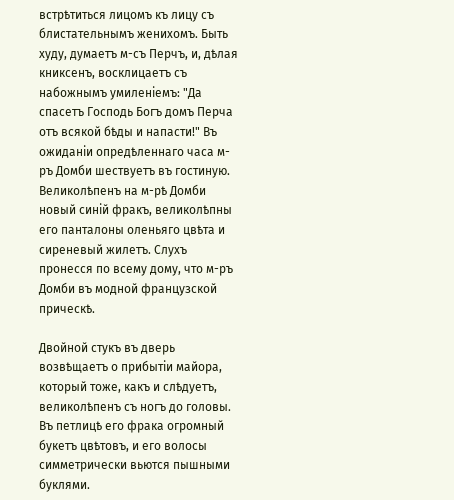встрѣтиться лицомъ къ лицу съ блистательнымъ женихомъ. Быть худу, думаетъ м-съ Перчъ, и, дѣлая книксенъ, восклицаетъ съ набожнымъ умиленіемъ: "Да спасетъ Господь Богъ домъ Перча отъ всякой бѣды и напасти!" Въ ожиданіи опредѣленнаго часа м-ръ Домби шествуетъ въ гостиную. Великолѣпенъ на м-рѣ Домби новый синій фракъ, великолѣпны его панталоны оленьяго цвѣта и сиреневый жилетъ. Слухъ пронесся по всему дому, что м-ръ Домби въ модной французской прическѣ.

Двойной стукъ въ дверь возвѣщаетъ о прибытіи майора, который тоже, какъ и слѣдуетъ, великолѣпенъ съ ногъ до головы. Въ петлицѣ его фрака огромный букетъ цвѣтовъ, и его волосы симметрически вьются пышными буклями.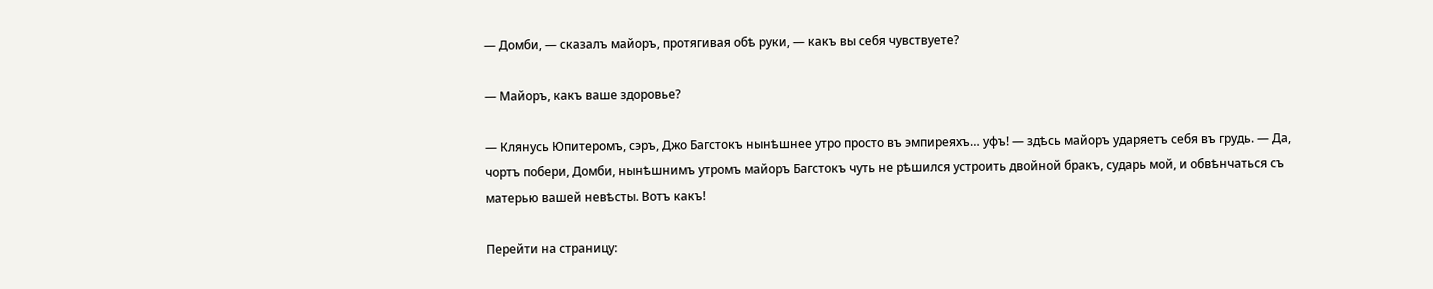— Домби, — сказалъ майоръ, протягивая обѣ руки, — какъ вы себя чувствуете?

— Майоръ, какъ ваше здоровье?

— Клянусь Юпитеромъ, сэръ, Джо Багстокъ нынѣшнее утро просто въ эмпиреяхъ… уфъ! — здѣсь майоръ ударяетъ себя въ грудь. — Да, чортъ побери, Домби, нынѣшнимъ утромъ майоръ Багстокъ чуть не рѣшился устроить двойной бракъ, сударь мой, и обвѣнчаться съ матерью вашей невѣсты. Вотъ какъ!

Перейти на страницу: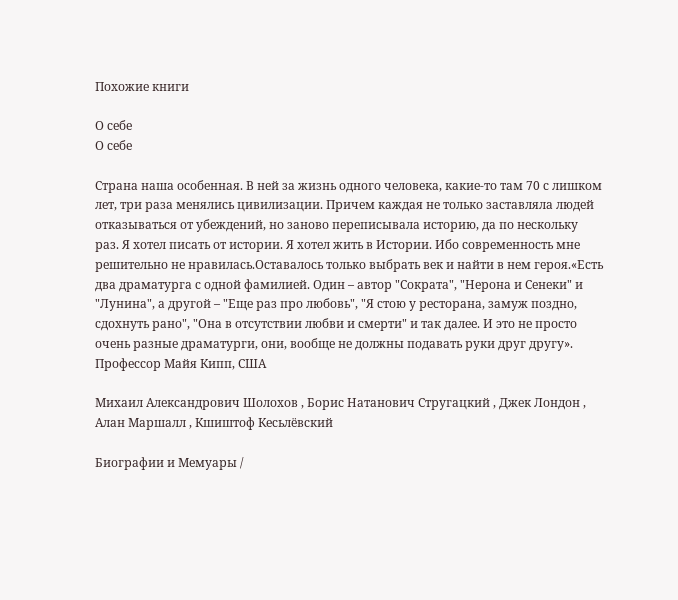Похожие книги

О себе
О себе

Страна наша особенная. В ней за жизнь одного человека, какие-то там 70 с лишком лет, три раза менялись цивилизации. Причем каждая не только заставляла людей отказываться от убеждений, но заново переписывала историю, да по нескольку раз. Я хотел писать от истории. Я хотел жить в Истории. Ибо современность мне решительно не нравилась.Оставалось только выбрать век и найти в нем героя.«Есть два драматурга с одной фамилией. Один – автор "Сократа", "Нерона и Сенеки" и "Лунина", а другой – "Еще раз про любовь", "Я стою у ресторана, замуж поздно, сдохнуть рано", "Она в отсутствии любви и смерти" и так далее. И это не просто очень разные драматурги, они, вообще не должны подавать руки друг другу». Профессор Майя Кипп, США

Михаил Александрович Шолохов , Борис Натанович Стругацкий , Джек Лондон , Алан Маршалл , Кшиштоф Кесьлёвский

Биографии и Мемуары /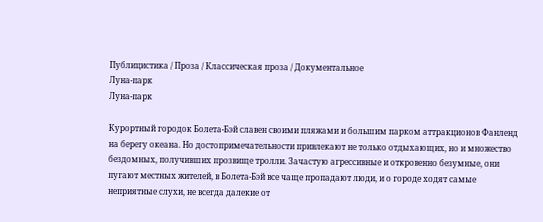Публицистика / Проза / Классическая проза / Документальное
Луна-парк
Луна-парк

Курортный городок Болета-Бэй славен своими пляжами и большим парком аттракционов Фанленд на берегу океана. Но достопримечательности привлекают не только отдыхающих, но и множество бездомных, получивших прозвище тролли. Зачастую агрессивные и откровенно безумные, они пугают местных жителей, в Болета-Бэй все чаще пропадают люди, и о городе ходят самые неприятные слухи, не всегда далекие от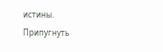истины. Припугнуть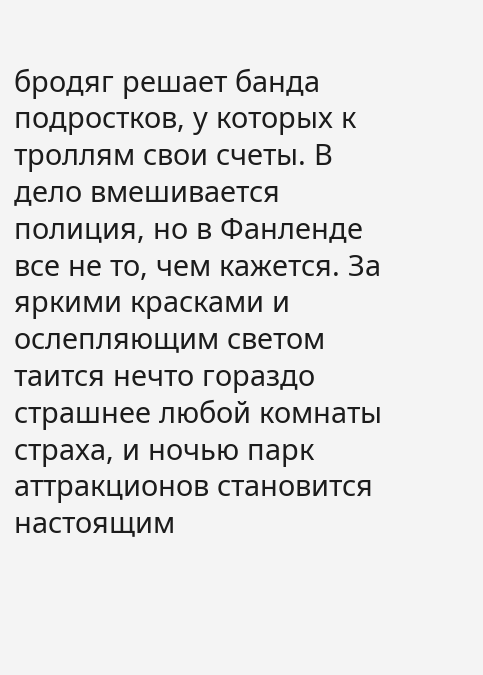бродяг решает банда подростков, у которых к троллям свои счеты. В дело вмешивается полиция, но в Фанленде все не то, чем кажется. За яркими красками и ослепляющим светом таится нечто гораздо страшнее любой комнаты страха, и ночью парк аттракционов становится настоящим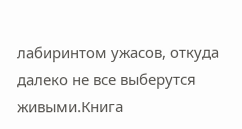лабиринтом ужасов, откуда далеко не все выберутся живыми.Книга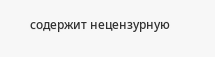содержит нецензурную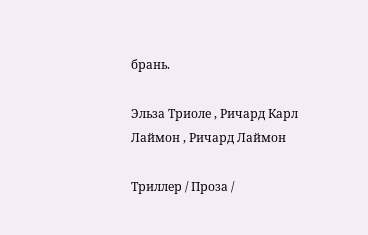брань.

Эльза Триоле , Ричард Карл Лаймон , Ричард Лаймон

Триллер / Проза /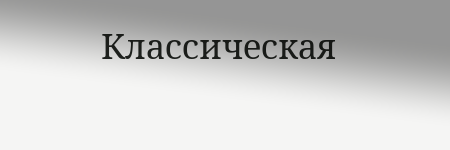Классическая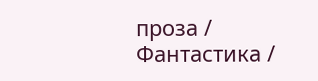проза / Фантастика /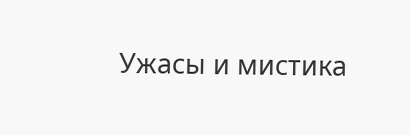Ужасы и мистика